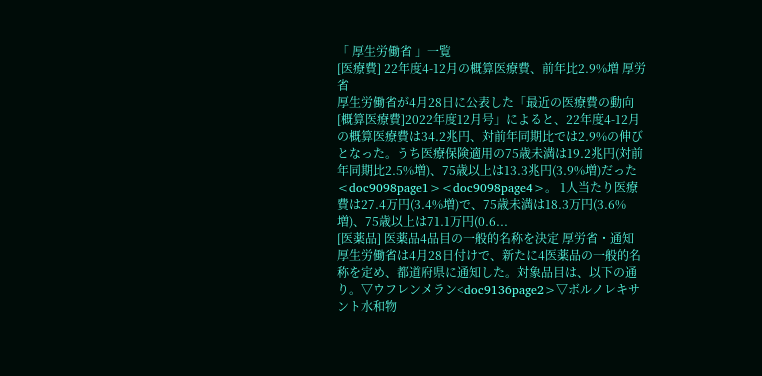「 厚生労働省 」一覧
[医療費] 22年度4-12月の概算医療費、前年比2.9%増 厚労省
厚生労働省が4月28日に公表した「最近の医療費の動向[概算医療費]2022年度12月号」によると、22年度4-12月の概算医療費は34.2兆円、対前年同期比では2.9%の伸びとなった。うち医療保険適用の75歳未満は19.2兆円(対前年同期比2.5%増)、75歳以上は13.3兆円(3.9%増)だった<doc9098page1><doc9098page4>。 1人当たり医療費は27.4万円(3.4%増)で、75歳未満は18.3万円(3.6%増)、75歳以上は71.1万円(0.6...
[医薬品] 医薬品4品目の一般的名称を決定 厚労省・通知
厚生労働省は4月28日付けで、新たに4医薬品の一般的名称を定め、都道府県に通知した。対象品目は、以下の通り。▽ウフレンメラン<doc9136page2>▽ボルノレキサント水和物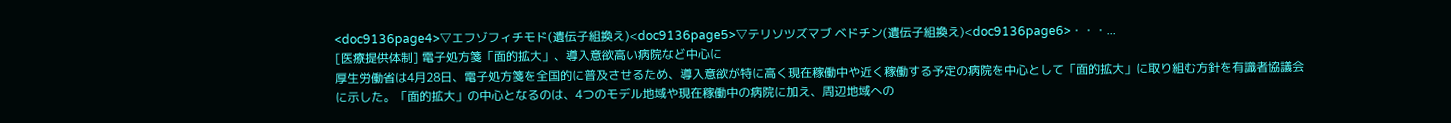<doc9136page4>▽エフゾフィチモド(遺伝子組換え)<doc9136page5>▽テリソツズマブ ベドチン(遺伝子組換え)<doc9136page6>・・・...
[医療提供体制] 電子処方箋「面的拡大」、導入意欲高い病院など中心に
厚生労働省は4月28日、電子処方箋を全国的に普及させるため、導入意欲が特に高く現在稼働中や近く稼働する予定の病院を中心として「面的拡大」に取り組む方針を有識者協議会に示した。「面的拡大」の中心となるのは、4つのモデル地域や現在稼働中の病院に加え、周辺地域への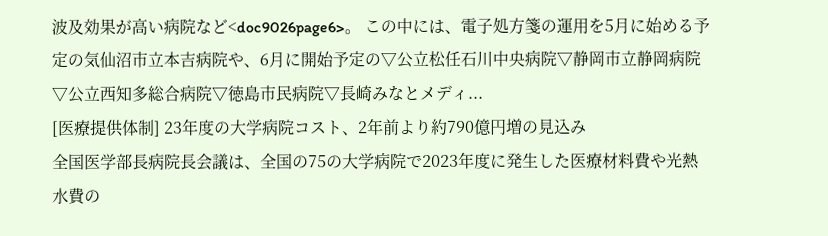波及効果が高い病院など<doc9026page6>。 この中には、電子処方箋の運用を5月に始める予定の気仙沼市立本吉病院や、6月に開始予定の▽公立松任石川中央病院▽静岡市立静岡病院▽公立西知多総合病院▽徳島市民病院▽長崎みなとメディ...
[医療提供体制] 23年度の大学病院コスト、2年前より約790億円増の見込み
全国医学部長病院長会議は、全国の75の大学病院で2023年度に発生した医療材料費や光熱水費の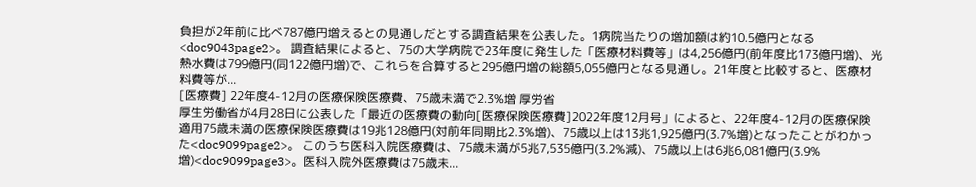負担が2年前に比べ787億円増えるとの見通しだとする調査結果を公表した。1病院当たりの増加額は約10.5億円となる<doc9043page2>。 調査結果によると、75の大学病院で23年度に発生した「医療材料費等」は4,256億円(前年度比173億円増)、光熱水費は799億円(同122億円増)で、これらを合算すると295億円増の総額5,055億円となる見通し。21年度と比較すると、医療材料費等が...
[医療費] 22年度4-12月の医療保険医療費、75歳未満で2.3%増 厚労省
厚生労働省が4月28日に公表した「最近の医療費の動向[医療保険医療費]2022年度12月号」によると、22年度4-12月の医療保険適用75歳未満の医療保険医療費は19兆128億円(対前年同期比2.3%増)、75歳以上は13兆1,925億円(3.7%増)となったことがわかった<doc9099page2>。 このうち医科入院医療費は、75歳未満が5兆7,535億円(3.2%減)、75歳以上は6兆6,081億円(3.9%増)<doc9099page3>。医科入院外医療費は75歳未...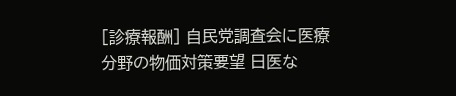[診療報酬] 自民党調査会に医療分野の物価対策要望 日医な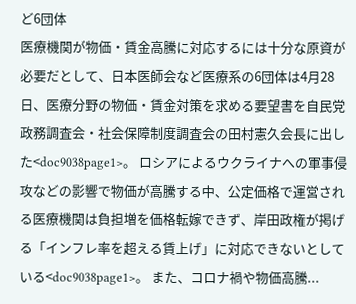ど6団体
医療機関が物価・賃金高騰に対応するには十分な原資が必要だとして、日本医師会など医療系の6団体は4月28日、医療分野の物価・賃金対策を求める要望書を自民党政務調査会・社会保障制度調査会の田村憲久会長に出した<doc9038page1>。 ロシアによるウクライナへの軍事侵攻などの影響で物価が高騰する中、公定価格で運営される医療機関は負担増を価格転嫁できず、岸田政権が掲げる「インフレ率を超える賃上げ」に対応できないとしている<doc9038page1>。 また、コロナ禍や物価高騰...